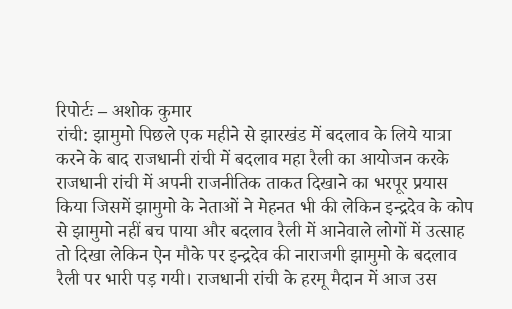रिपोर्टः – अशोक कुमार
रांची: झामुमो पिछले एक महीने से झारखंड में बदलाव के लिये यात्रा करने के बाद राजधानी रांची में बदलाव महा रैली का आयोजन करके राजधानी रांची में अपनी राजनीतिक ताकत दिखाने का भरपूर प्रयास किया जिसमें झामुमो के नेताओं ने मेहनत भी की लेकिन इन्द्रदेव के कोप से झामुमो नहीं बच पाया और बदलाव रैली में आनेवाले लोगों में उत्साह तो दिखा लेकिन ऐन मौके पर इन्द्रदेव की नाराजगी झामुमो के बदलाव रैली पर भारी पड़ गयी। राजधानी रांची के हरमू मैदान में आज उस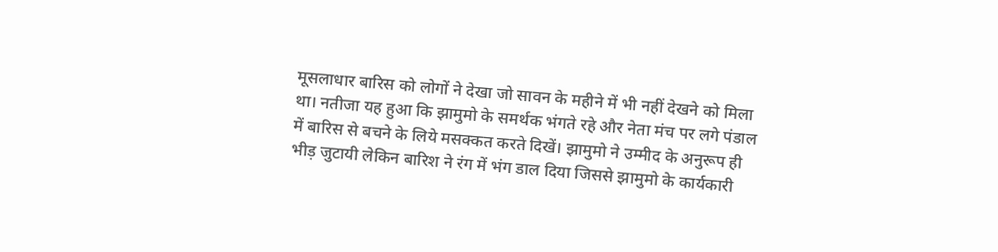मूसलाधार बारिस को लोगों ने देखा जो सावन के महीने में भी नहीं देखने को मिला था। नतीजा यह हुआ कि झामुमो के समर्थक भंगते रहे और नेता मंच पर लगे पंडाल में बारिस से बचने के लिये मसक्कत करते दिखें। झामुमो ने उम्मीद के अनुरूप ही भीड़ जुटायी लेकिन बारिश ने रंग में भंग डाल दिया जिससे झामुमो के कार्यकारी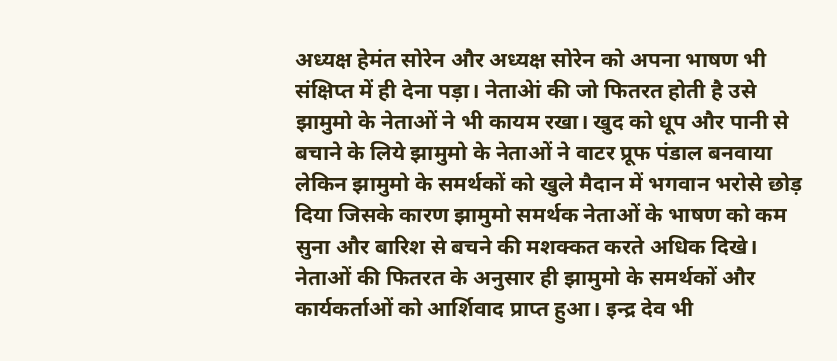अध्यक्ष हेमंत सोरेन और अध्यक्ष सोरेन को अपना भाषण भी संक्षिप्त में ही देना पड़ा। नेताअेां की जो फितरत होती है उसे झामुमो के नेताओं ने भी कायम रखा। खुद को धूप और पानी से बचाने के लिये झामुमो के नेताओं ने वाटर प्रूफ पंडाल बनवाया लेकिन झामुमो के समर्थकों को खुले मैदान में भगवान भरोसे छोड़ दिया जिसके कारण झामुमो समर्थक नेताओं के भाषण को कम सुना और बारिश से बचने की मशक्कत करते अधिक दिखे। नेताओं की फितरत के अनुसार ही झामुमो के समर्थकों और कार्यकर्ताओं को आर्शिवाद प्राप्त हुआ। इन्द्र देव भी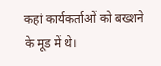कहां कार्यकर्ताओं को बख्शने के मूड में थे।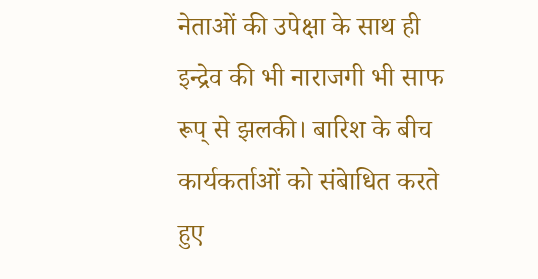नेताओं की उपेक्षा के साथ ही इन्द्रेव की भी नाराजगी भी साफ रूप् से झलकी। बारिश के बीच कार्यकर्ताओं को संबेाधित करते हुए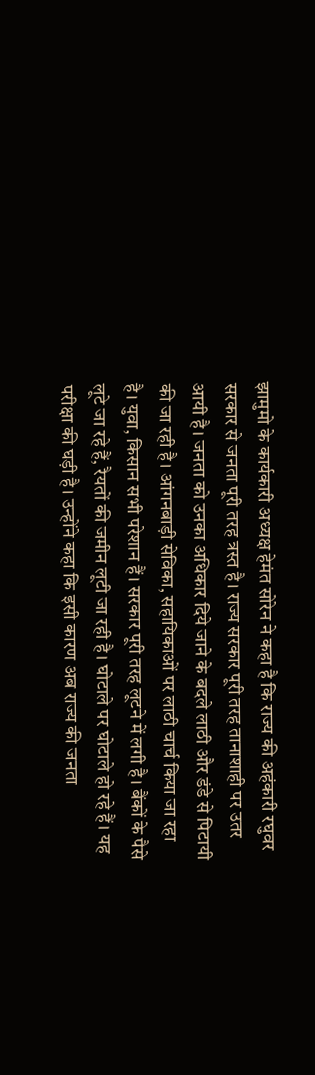झामुमो के कार्यकारी अध्यक्ष हेमंत सोरेन ने कहा है कि राज्य की अहंकारी रघुवर सरकार से जनता पूरी तरह त्रस्त है। राज्य सरकार पूरी तरह तानाशाही पर उतर आयी है। जनता को उनका अधिकार दिये जाने के बदले लाठी और डंडे से पिटायी की जा रही है। आंगनबाड़ी सेविका, सहायिकाओं पर लाठी चार्च किया जा रहा है। युवा, किसान सभी परेशान हैं। सरकार पूरी तरह लूटने में लगी है। बैंकों के पैसे लूटे जा रहे हैं, रैयतों की जमीन लूटी जा रही है। घोटाले पर घोटाले हो रहे हैं। यह परीक्षा की घड़ी है। उन्होंने कहा कि इसी कारण अब राज्य की जनता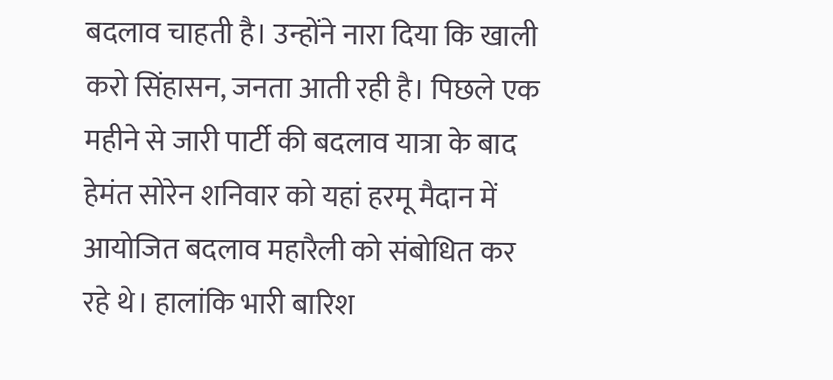बदलाव चाहती है। उन्होंने नारा दिया कि खाली करो सिंहासन, जनता आती रही है। पिछले एक महीने से जारी पार्टी की बदलाव यात्रा के बाद हेमंत सोरेन शनिवार को यहां हरमू मैदान में आयोजित बदलाव महारैली को संबोधित कर रहे थे। हालांकि भारी बारिश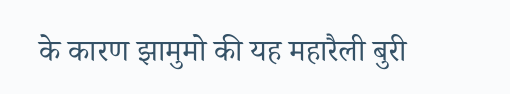के कारण झामुमो की यह महारैली बुरी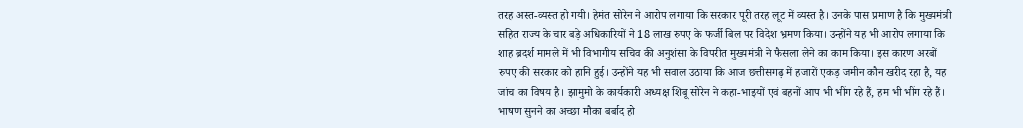तरह अस्त-व्यस्त हो गयी। हेमंत सोरेन ने आरोप लगाया कि सरकार पूरी तरह लूट में व्यस्त है। उनके पास प्रमाण है कि मुख्यमंत्री सहित राज्य के चार बड़े अधिकारियों ने 18 लाख रुपए के फर्जी बिल पर विदेश भ्रमण किया। उन्होंने यह भी आरोप लगाया कि शाह ब्रदर्श मामले में भी विभागीय सचिव की अनुशंसा के विपरीत मुख्यमंत्री ने फैसला लेने का काम किया। इस कारण अरबों रुपए की सरकार को हानि हुई। उन्होंने यह भी सवाल उठाया कि आज छत्तीसगढ़ में हजारों एकड़ जमीन कौन खरीद रहा है, यह जांच का विषय है। झामुमो के कार्यकारी अध्यक्ष शिबू सोरेन ने कहा-भाइयों एवं बहनों आप भी भींग रहे हैं, हम भी भींग रहे हैं। भाषण सुनने का अच्छा मौका बर्बाद हो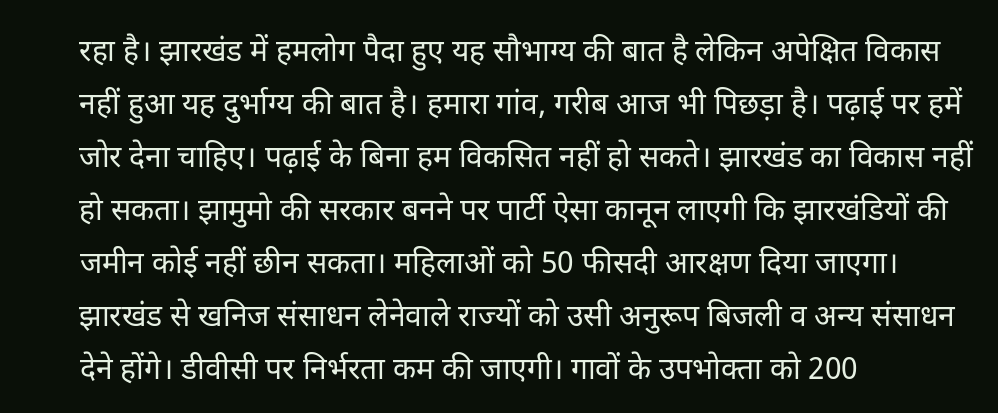रहा है। झारखंड में हमलोग पैदा हुए यह सौभाग्य की बात है लेकिन अपेक्षित विकास नहीं हुआ यह दुर्भाग्य की बात है। हमारा गांव, गरीब आज भी पिछड़ा है। पढ़ाई पर हमें जोर देना चाहिए। पढ़ाई के बिना हम विकसित नहीं हो सकते। झारखंड का विकास नहीं हो सकता। झामुमो की सरकार बनने पर पार्टी ऐसा कानून लाएगी कि झारखंडियों की जमीन कोई नहीं छीन सकता। महिलाओं को 50 फीसदी आरक्षण दिया जाएगा। झारखंड से खनिज संसाधन लेनेवाले राज्यों को उसी अनुरूप बिजली व अन्य संसाधन देने होंगे। डीवीसी पर निर्भरता कम की जाएगी। गावों के उपभोक्ता को 200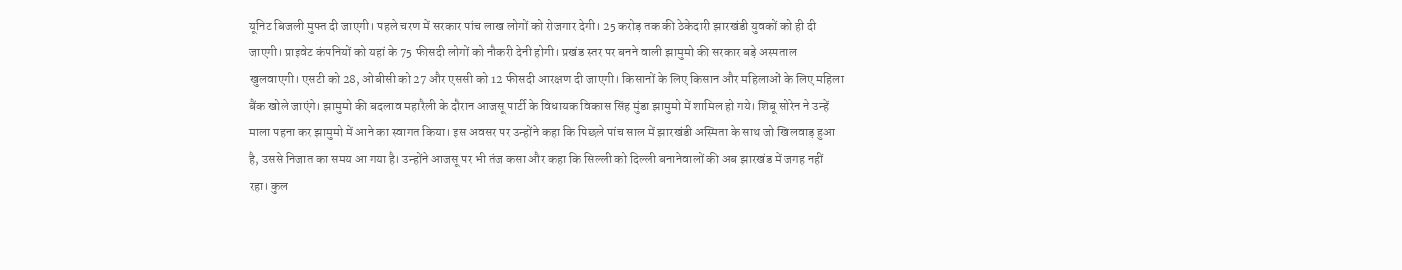यूनिट बिजली मुफ्त दी जाएगी। पहले चरण में सरकार पांच लाख लोगों को रोजगार देगी। 25 करोड़ तक की ठेकेदारी झारखंडी युवकों को ही दी जाएगी। प्राइवेट कंपनियों को यहां के 75 फीसदी लोगों को नौकरी देनी होगी। प्रखंड स्तर पर बनने वाली झामुमो की सरकार बड़े अस्पताल खुलवाएगी। एसटी को 28, ओबीसी को 27 और एससी को 12 फीसदी आरक्षण दी जाएगी। किसानों के लिए किसान और महिलाओं के लिए महिला बैंक खोले जाएंगे। झामुमो की बदलाव महारैली के दौरान आजसू पार्टी के विधायक विकास सिंह मुंडा झामुमो में शामिल हो गये। शिबू सोरेन ने उन्हें माला पहना कर झामुमो में आने का स्वागत किया। इस अवसर पर उन्होंने कहा कि पिछले पांच साल में झारखंडी अस्मिता के साथ जो खिलवाड़ हुआ है, उससे निजात का समय आ गया है। उन्होंने आजसू पर भी तंज कसा और कहा कि सिल्ली को दिल्ली बनानेवालों की अब झारखंड में जगह नहीं रहा। कुल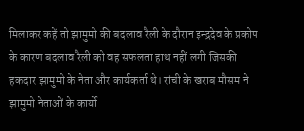मिलाकर कहें तो झामुमो की बदलाव रैली के दौरान इन्द्रदेव के प्रकोप के कारण बदलाव रैली को वह सफलता हाथ नहीं लगी जिसकी हकदार झामुमो के नेता और कार्यकर्ता थे। रांची के खराब मौसम ने झामुमो नेताओं के कार्यो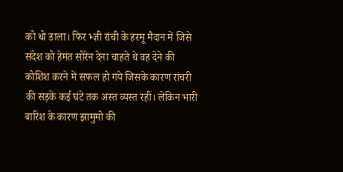को धो डाला। फिर भ्ज्ञी रांची के हरमू मैदान में जिसे संदेश को हेमंत सोरेन देना चाहते थे वह देने की कोशिश करने में सफल हो गये जिसके कारण रांचरी की सड़कें कई घंटे तक अस्त व्यस्त रहीं। लेकिन भारी बारिश के कारण झामुमो की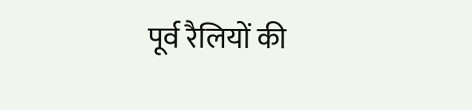पूर्व रैलियों की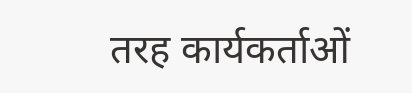तरह कार्यकर्ताओं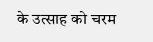के उत्साह को चरम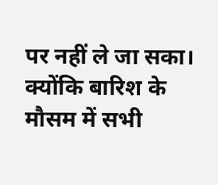पर नहीं ले जा सका। क्योंकि बारिश के मौसम में सभी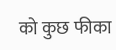को कुछ फीका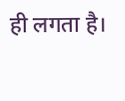ही लगता है।